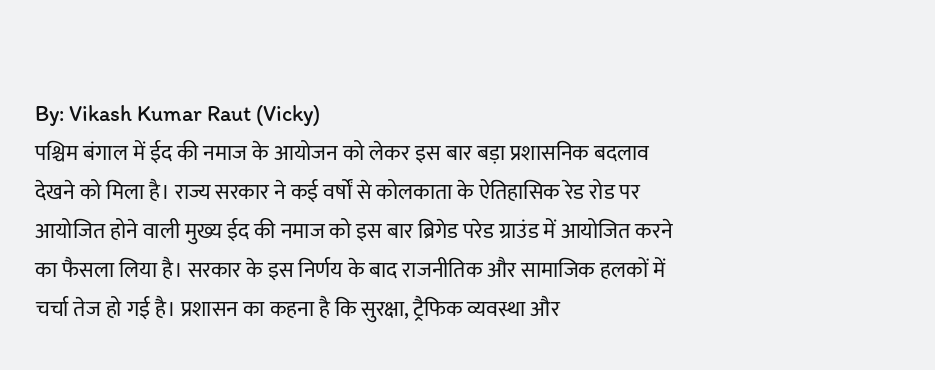By: Vikash Kumar Raut (Vicky)
पश्चिम बंगाल में ईद की नमाज के आयोजन को लेकर इस बार बड़ा प्रशासनिक बदलाव देखने को मिला है। राज्य सरकार ने कई वर्षों से कोलकाता के ऐतिहासिक रेड रोड पर आयोजित होने वाली मुख्य ईद की नमाज को इस बार ब्रिगेड परेड ग्राउंड में आयोजित करने का फैसला लिया है। सरकार के इस निर्णय के बाद राजनीतिक और सामाजिक हलकों में चर्चा तेज हो गई है। प्रशासन का कहना है कि सुरक्षा, ट्रैफिक व्यवस्था और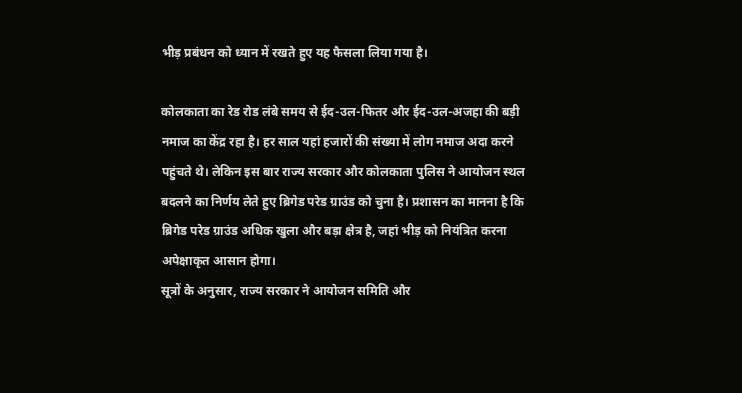भीड़ प्रबंधन को ध्यान में रखते हुए यह फैसला लिया गया है।

कोलकाता का रेड रोड लंबे समय से ईद-उल-फितर और ईद-उल-अजहा की बड़ी नमाज का केंद्र रहा है। हर साल यहां हजारों की संख्या में लोग नमाज अदा करने पहुंचते थे। लेकिन इस बार राज्य सरकार और कोलकाता पुलिस ने आयोजन स्थल बदलने का निर्णय लेते हुए ब्रिगेड परेड ग्राउंड को चुना है। प्रशासन का मानना है कि ब्रिगेड परेड ग्राउंड अधिक खुला और बड़ा क्षेत्र है, जहां भीड़ को नियंत्रित करना अपेक्षाकृत आसान होगा।
सूत्रों के अनुसार, राज्य सरकार ने आयोजन समिति और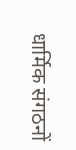धार्मिक संगठनों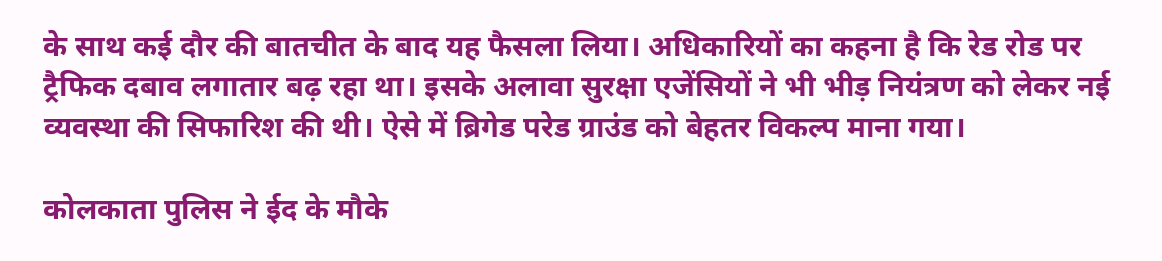के साथ कई दौर की बातचीत के बाद यह फैसला लिया। अधिकारियों का कहना है कि रेड रोड पर ट्रैफिक दबाव लगातार बढ़ रहा था। इसके अलावा सुरक्षा एजेंसियों ने भी भीड़ नियंत्रण को लेकर नई व्यवस्था की सिफारिश की थी। ऐसे में ब्रिगेड परेड ग्राउंड को बेहतर विकल्प माना गया।

कोलकाता पुलिस ने ईद के मौके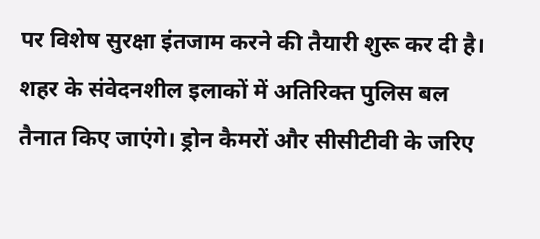पर विशेष सुरक्षा इंतजाम करने की तैयारी शुरू कर दी है। शहर के संवेदनशील इलाकों में अतिरिक्त पुलिस बल तैनात किए जाएंगे। ड्रोन कैमरों और सीसीटीवी के जरिए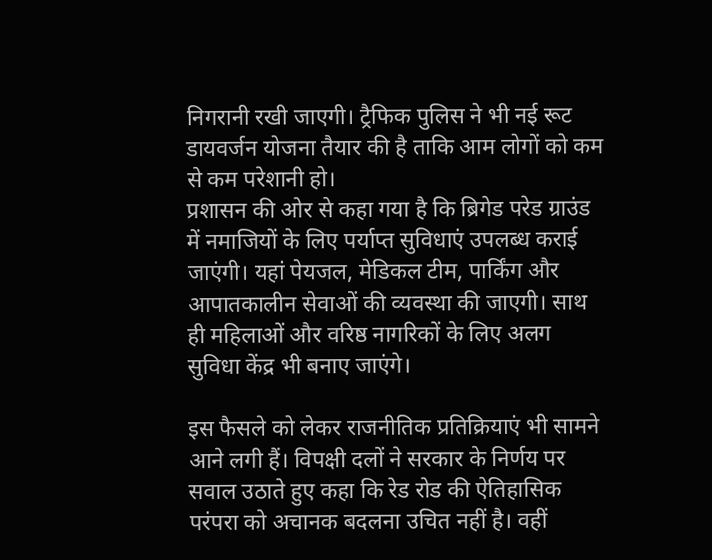निगरानी रखी जाएगी। ट्रैफिक पुलिस ने भी नई रूट डायवर्जन योजना तैयार की है ताकि आम लोगों को कम से कम परेशानी हो।
प्रशासन की ओर से कहा गया है कि ब्रिगेड परेड ग्राउंड में नमाजियों के लिए पर्याप्त सुविधाएं उपलब्ध कराई जाएंगी। यहां पेयजल, मेडिकल टीम, पार्किंग और आपातकालीन सेवाओं की व्यवस्था की जाएगी। साथ ही महिलाओं और वरिष्ठ नागरिकों के लिए अलग सुविधा केंद्र भी बनाए जाएंगे।

इस फैसले को लेकर राजनीतिक प्रतिक्रियाएं भी सामने आने लगी हैं। विपक्षी दलों ने सरकार के निर्णय पर सवाल उठाते हुए कहा कि रेड रोड की ऐतिहासिक परंपरा को अचानक बदलना उचित नहीं है। वहीं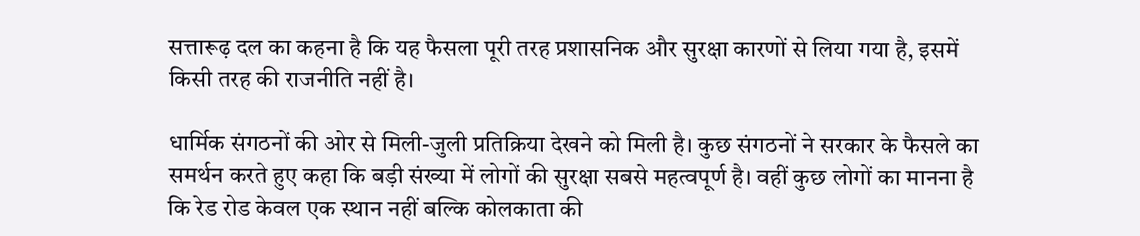सत्तारूढ़ दल का कहना है कि यह फैसला पूरी तरह प्रशासनिक और सुरक्षा कारणों से लिया गया है, इसमें किसी तरह की राजनीति नहीं है।

धार्मिक संगठनों की ओर से मिली-जुली प्रतिक्रिया देखने को मिली है। कुछ संगठनों ने सरकार के फैसले का समर्थन करते हुए कहा कि बड़ी संख्या में लोगों की सुरक्षा सबसे महत्वपूर्ण है। वहीं कुछ लोगों का मानना है कि रेड रोड केवल एक स्थान नहीं बल्कि कोलकाता की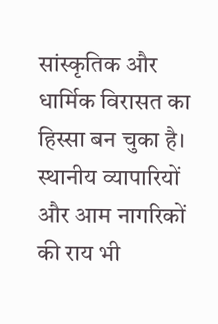सांस्कृतिक और धार्मिक विरासत का हिस्सा बन चुका है।
स्थानीय व्यापारियों और आम नागरिकों की राय भी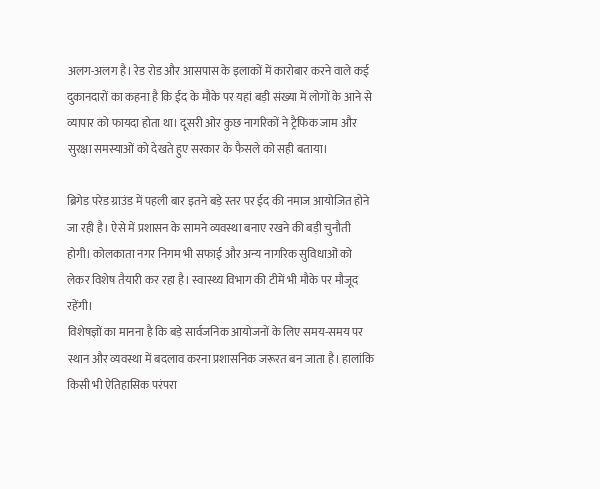अलग-अलग है। रेड रोड और आसपास के इलाकों में कारोबार करने वाले कई दुकानदारों का कहना है कि ईद के मौके पर यहां बड़ी संख्या में लोगों के आने से व्यापार को फायदा होता था। दूसरी ओर कुछ नागरिकों ने ट्रैफिक जाम और सुरक्षा समस्याओं को देखते हुए सरकार के फैसले को सही बताया।

ब्रिगेड परेड ग्राउंड में पहली बार इतने बड़े स्तर पर ईद की नमाज आयोजित होने जा रही है। ऐसे में प्रशासन के सामने व्यवस्था बनाए रखने की बड़ी चुनौती होगी। कोलकाता नगर निगम भी सफाई और अन्य नागरिक सुविधाओं को लेकर विशेष तैयारी कर रहा है। स्वास्थ्य विभाग की टीमें भी मौके पर मौजूद रहेंगी।
विशेषज्ञों का मानना है कि बड़े सार्वजनिक आयोजनों के लिए समय-समय पर स्थान और व्यवस्था में बदलाव करना प्रशासनिक जरूरत बन जाता है। हालांकि किसी भी ऐतिहासिक परंपरा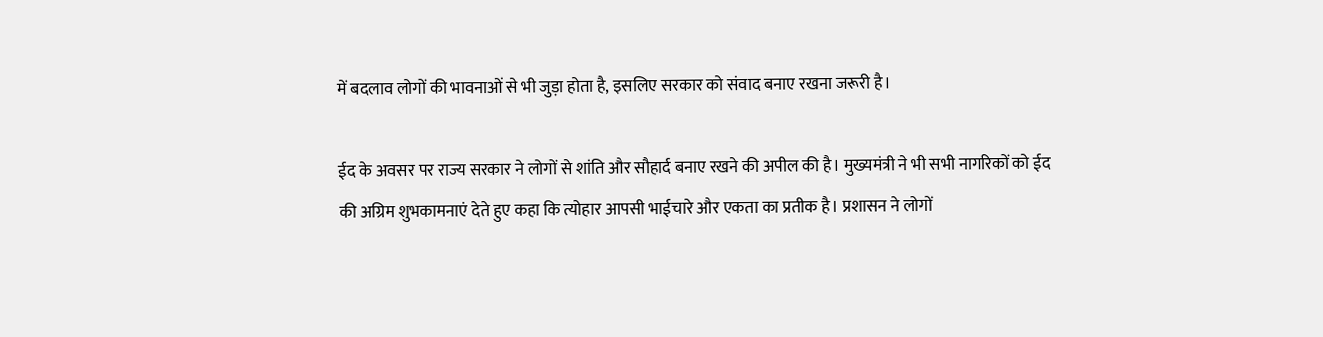में बदलाव लोगों की भावनाओं से भी जुड़ा होता है, इसलिए सरकार को संवाद बनाए रखना जरूरी है।

ईद के अवसर पर राज्य सरकार ने लोगों से शांति और सौहार्द बनाए रखने की अपील की है। मुख्यमंत्री ने भी सभी नागरिकों को ईद की अग्रिम शुभकामनाएं देते हुए कहा कि त्योहार आपसी भाईचारे और एकता का प्रतीक है। प्रशासन ने लोगों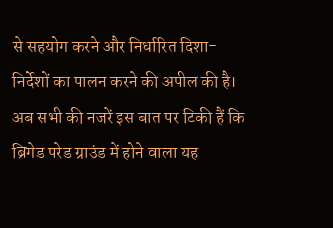से सहयोग करने और निर्धारित दिशा-निर्देशों का पालन करने की अपील की है।
अब सभी की नजरें इस बात पर टिकी हैं कि ब्रिगेड परेड ग्राउंड में होने वाला यह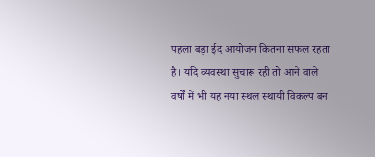पहला बड़ा ईद आयोजन कितना सफल रहता है। यदि व्यवस्था सुचारू रही तो आने वाले वर्षों में भी यह नया स्थल स्थायी विकल्प बन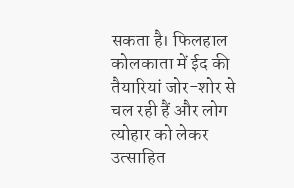सकता है। फिलहाल कोलकाता में ईद की तैयारियां जोर-शोर से चल रही हैं और लोग त्योहार को लेकर उत्साहित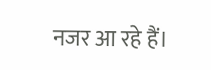नजर आ रहे हैं।